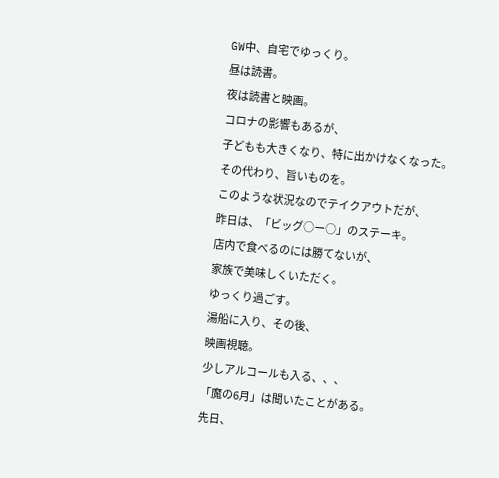GW中、自宅でゆっくり。
昼は読書。
夜は読書と映画。
コロナの影響もあるが、
子どもも大きくなり、特に出かけなくなった。
その代わり、旨いものを。
このような状況なのでテイクアウトだが、
昨日は、「ビッグ○ー○」のステーキ。
店内で食べるのには勝てないが、
家族で美味しくいただく。
ゆっくり過ごす。
湯船に入り、その後、
映画視聴。
少しアルコールも入る、、、
「魔の6月」は聞いたことがある。
先日、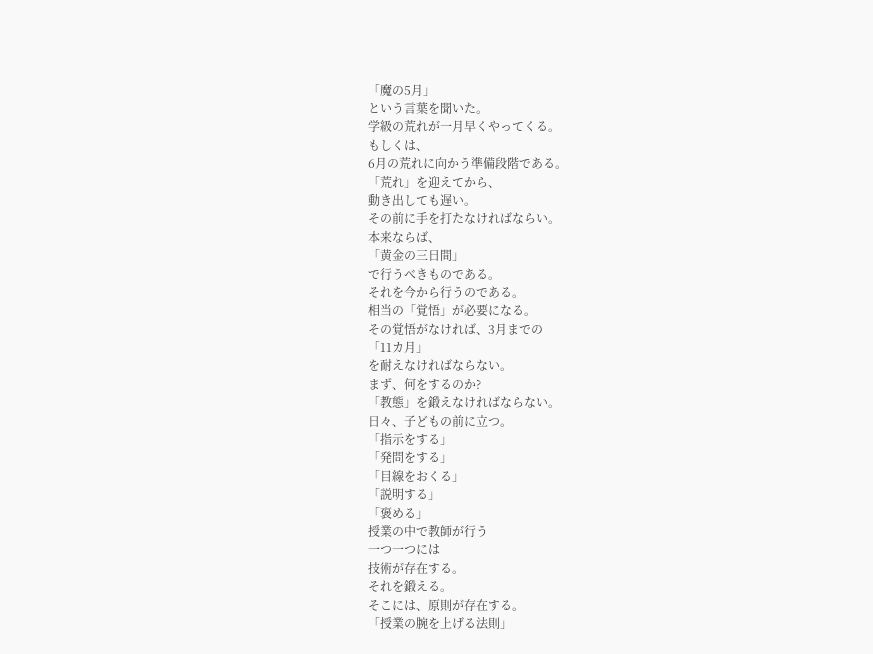「魔の5月」
という言葉を聞いた。
学級の荒れが一月早くやってくる。
もしくは、
6月の荒れに向かう準備段階である。
「荒れ」を迎えてから、
動き出しても遅い。
その前に手を打たなければならい。
本来ならば、
「黄金の三日間」
で行うべきものである。
それを今から行うのである。
相当の「覚悟」が必要になる。
その覚悟がなければ、3月までの
「11カ月」
を耐えなければならない。
まず、何をするのか?
「教態」を鍛えなければならない。
日々、子どもの前に立つ。
「指示をする」
「発問をする」
「目線をおくる」
「説明する」
「褒める」
授業の中で教師が行う
一つ一つには
技術が存在する。
それを鍛える。
そこには、原則が存在する。
「授業の腕を上げる法則」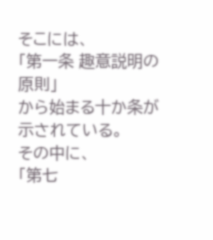そこには、
「第一条 趣意説明の原則」
から始まる十か条が示されている。
その中に、
「第七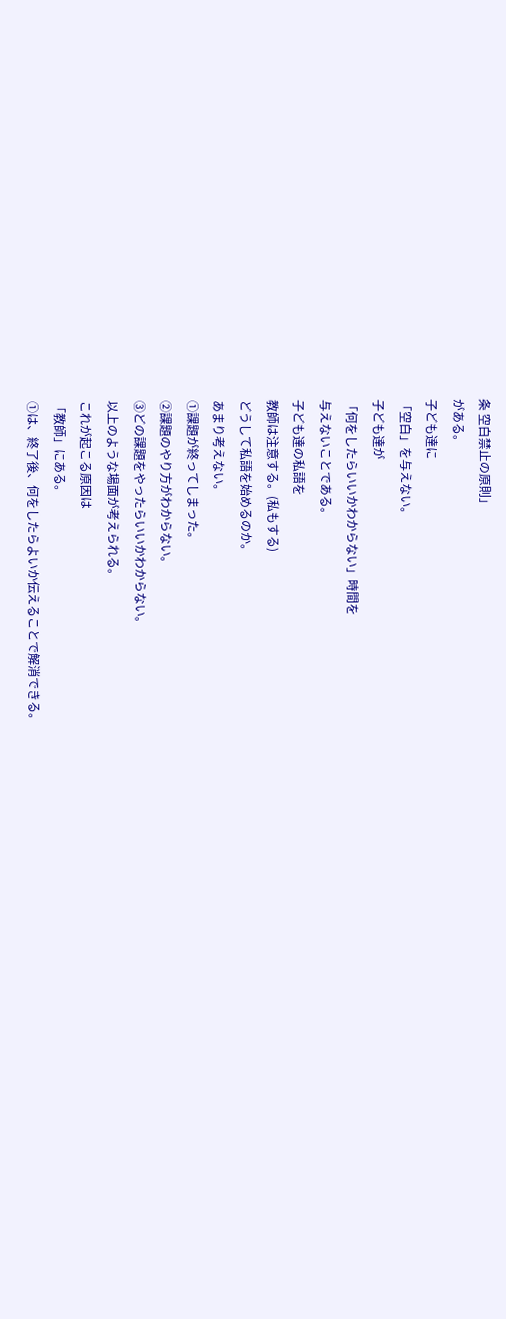条 空白禁止の原則」
がある。
子ども達に
「空白」を与えない。
子ども達が
「何をしたらいいかわからない」時間を
与えないことである。
子ども達の私語を
教師は注意する。(私もする)
どうして私語を始めるのか。
あまり考えない。
①課題が終ってしまった。
②課題のやり方がわからない。
③どの課題をやったらいいかわからない。
以上のような場面が考えられる。
これが起こる原因は
「教師」にある。
①は、終了後、何をしたらよいか伝えることで解消できる。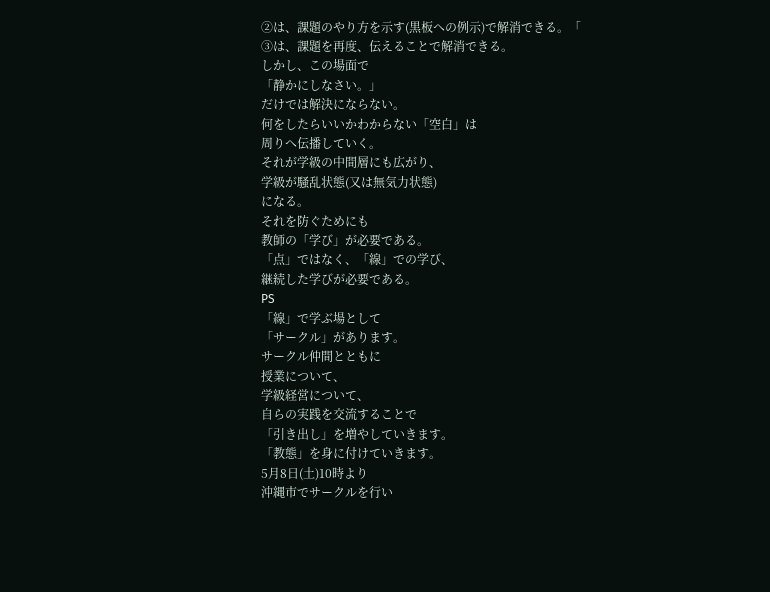②は、課題のやり方を示す(黒板への例示)で解消できる。「
③は、課題を再度、伝えることで解消できる。
しかし、この場面で
「静かにしなさい。」
だけでは解決にならない。
何をしたらいいかわからない「空白」は
周りへ伝播していく。
それが学級の中間層にも広がり、
学級が騒乱状態(又は無気力状態)
になる。
それを防ぐためにも
教師の「学び」が必要である。
「点」ではなく、「線」での学び、
継続した学びが必要である。
PS
「線」で学ぶ場として
「サークル」があります。
サークル仲間とともに
授業について、
学級経営について、
自らの実践を交流することで
「引き出し」を増やしていきます。
「教態」を身に付けていきます。
5月8日(土)10時より
沖縄市でサークルを行い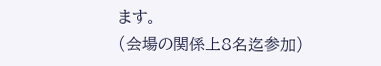ます。
(会場の関係上8名迄参加)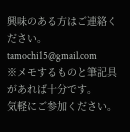興味のある方はご連絡ください。
tamochi15@gmail.com
※メモするものと筆記具があれば十分です。
気軽にご参加ください。